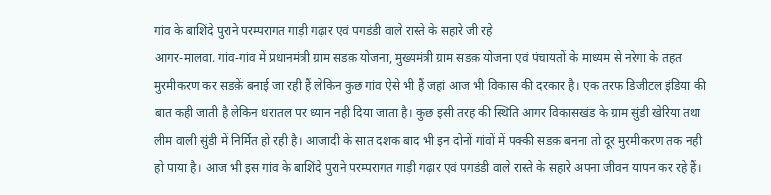गांव के बाशिंदे पुराने परम्परागत गाड़ी गढ़ार एवं पगडंडी वाले रास्ते के सहारे जी रहे
आगर-मालवा. गांव-गांव में प्रधानमंत्री ग्राम सडक़ योजना, मुख्यमंत्री ग्राम सडक़ योजना एवं पंचायतों के माध्यम से नरेगा के तहत मुरमीकरण कर सडक़ें बनाई जा रही हैं लेकिन कुछ गांव ऐसे भी हैं जहां आज भी विकास की दरकार है। एक तरफ डिजीटल इंडिया की बात कही जाती है लेकिन धरातल पर ध्यान नही दिया जाता है। कुछ इसी तरह की स्थिति आगर विकासखंड के ग्राम सुंडी खेरिया तथा लीम वाली सुंडी में निर्मित हो रही है। आजादी के सात दशक बाद भी इन दोनों गांवों में पक्की सडक़ बनना तो दूर मुरमीकरण तक नही हो पाया है। आज भी इस गांव के बाशिंदे पुराने परम्परागत गाड़ी गढ़ार एवं पगडंडी वाले रास्ते के सहारे अपना जीवन यापन कर रहे हैं।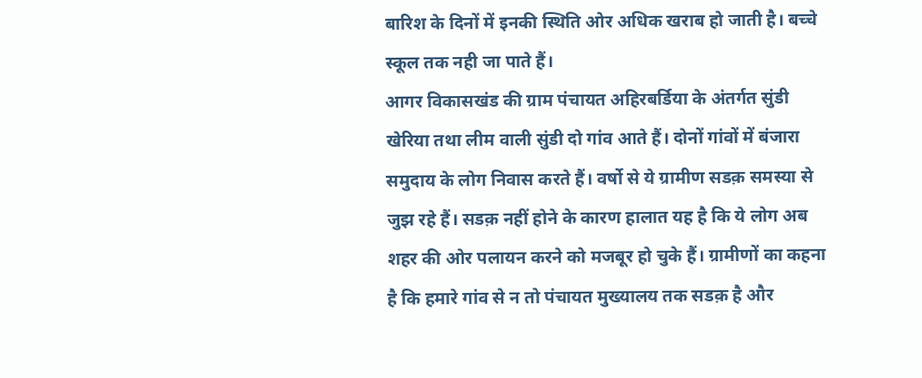बारिश के दिनों में इनकी स्थिति ओर अधिक खराब हो जाती है। बच्चे स्कूल तक नही जा पाते हैं।
आगर विकासखंड की ग्राम पंचायत अहिरबर्डिया के अंतर्गत सुंडी खेरिया तथा लीम वाली सुंडी दो गांव आते हैं। दोनों गांवों में बंजारा समुदाय के लोग निवास करते हैं। वर्षो से ये ग्रामीण सडक़ समस्या से जुझ रहे हैं। सडक़ नहीं होने के कारण हालात यह है कि ये लोग अब शहर की ओर पलायन करने को मजबूर हो चुके हैं। ग्रामीणों का कहना है कि हमारे गांव से न तो पंचायत मुख्यालय तक सडक़ है और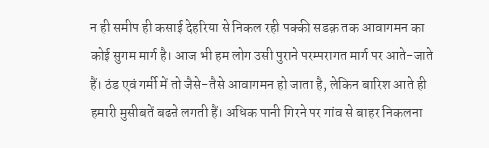न ही समीप ही कसाई देहरिया से निकल रही पक्की सडक़ तक आवागमन का कोई सुगम मार्ग है। आज भी हम लोग उसी पुराने परम्परागत मार्ग पर आते-जाते हैं। ठंड एवं गर्मी में तो जैसे-तैसे आवागमन हो जाता है, लेकिन बारिश आते ही हमारी मुसीबतें बढऩे लगती हैं। अधिक पानी गिरने पर गांव से बाहर निकलना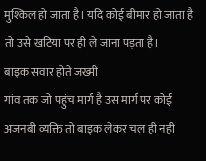मुश्किल हो जाता है। यदि कोई बीमार हो जाता है तो उसे खटिया पर ही ले जाना पड़ता है।
बाइक सवार होते जख्मी
गांव तक जो पहुंच मार्ग है उस मार्ग पर कोई अजनबी व्यक्ति तो बाइक लेकर चल ही नही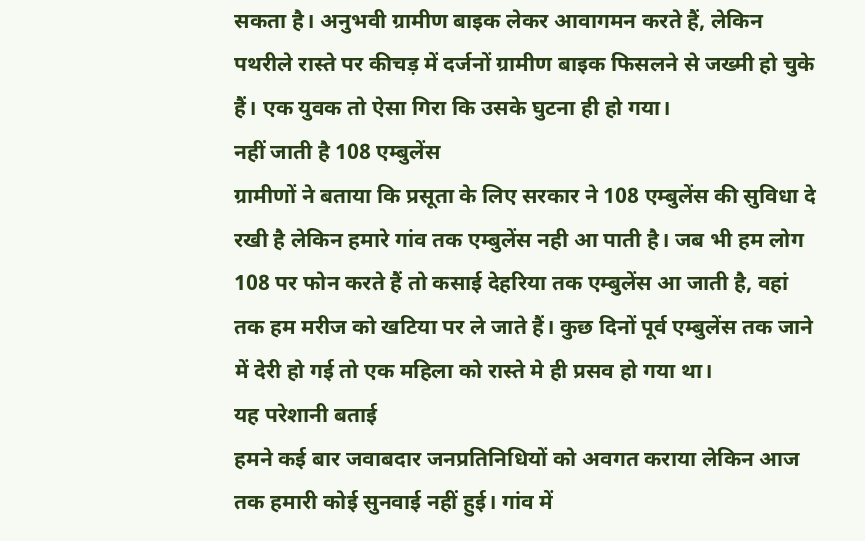सकता है। अनुभवी ग्रामीण बाइक लेकर आवागमन करते हैं, लेकिन पथरीले रास्ते पर कीचड़ में दर्जनों ग्रामीण बाइक फिसलने से जख्मी हो चुके हैं। एक युवक तो ऐसा गिरा कि उसके घुटना ही हो गया।
नहीं जाती है 108 एम्बुलेंस
ग्रामीणों ने बताया कि प्रसूता के लिए सरकार ने 108 एम्बुलेंस की सुविधा दे रखी है लेकिन हमारे गांव तक एम्बुलेंस नही आ पाती है। जब भी हम लोग 108 पर फोन करते हैं तो कसाई देहरिया तक एम्बुलेंस आ जाती है, वहां तक हम मरीज को खटिया पर ले जाते हैं। कुछ दिनों पूर्व एम्बुलेंस तक जाने में देरी हो गई तो एक महिला को रास्ते मे ही प्रसव हो गया था।
यह परेशानी बताई
हमने कई बार जवाबदार जनप्रतिनिधियों को अवगत कराया लेकिन आज तक हमारी कोई सुनवाई नहीं हुई। गांव में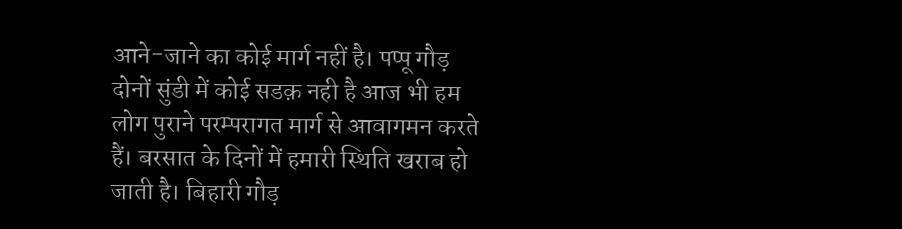आने-जाने का कोई मार्ग नहीं है। पप्पू गौड़
दोनों सुंडी में कोई सडक़ नही है आज भी हम लोग पुराने परम्परागत मार्ग से आवागमन करते हैं। बरसात के दिनों में हमारी स्थिति खराब हो जाती है। बिहारी गौड़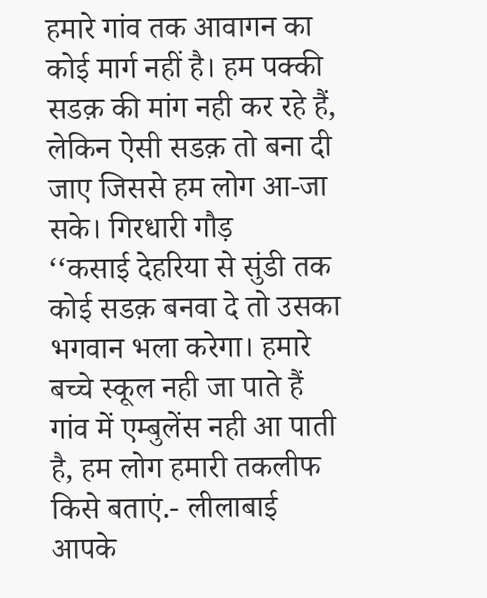हमारे गांव तक आवागन का कोई मार्ग नहीं है। हम पक्की सडक़ की मांग नही कर रहे हैं, लेकिन ऐसी सडक़ तो बना दी जाए जिससे हम लोग आ-जा सके। गिरधारी गौड़
‘‘कसाई देहरिया से सुंडी तक कोई सडक़ बनवा दे तो उसका भगवान भला करेगा। हमारे बच्चे स्कूल नही जा पाते हैं गांव में एम्बुलेंस नही आ पाती है, हम लोग हमारी तकलीफ किसे बताएं.- लीलाबाई
आपके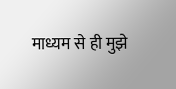माध्यम से ही मुझे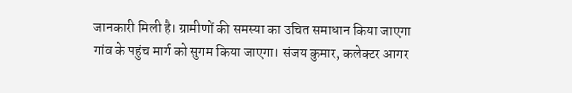जानकारी मिली है। ग्रामीणों की समस्या का उचित समाधान किया जाएगा गांव के पहुंच मार्ग को सुगम किया जाएगा। संजय कुमार, कलेक्टर आगर